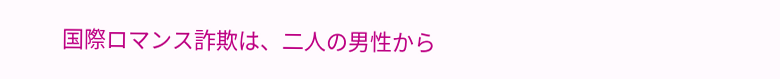国際ロマンス詐欺は、二人の男性から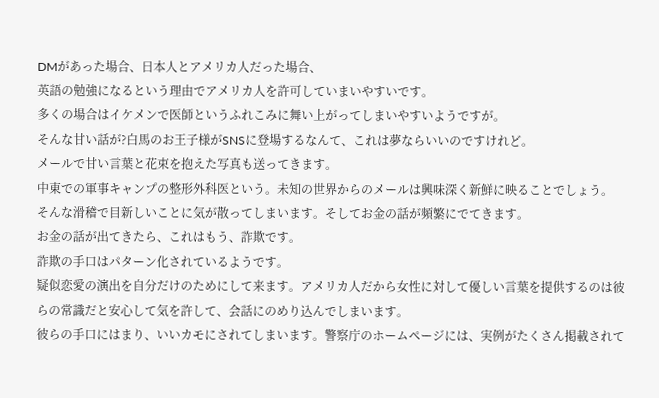DMがあった場合、日本人とアメリカ人だった場合、
英語の勉強になるという理由でアメリカ人を許可していまいやすいです。
多くの場合はイケメンで医師というふれこみに舞い上がってしまいやすいようですが。
そんな甘い話が?白馬のお王子様がSNSに登場するなんて、これは夢ならいいのですけれど。
メールで甘い言葉と花束を抱えた写真も送ってきます。
中東での軍事キャンプの整形外科医という。未知の世界からのメールは興味深く新鮮に映ることでしょう。
そんな滑稽で目新しいことに気が散ってしまいます。そしてお金の話が頻繁にでてきます。
お金の話が出てきたら、これはもう、詐欺です。
詐欺の手口はパターン化されているようです。
疑似恋愛の演出を自分だけのためにして来ます。アメリカ人だから女性に対して優しい言葉を提供するのは彼らの常識だと安心して気を許して、会話にのめり込んでしまいます。
彼らの手口にはまり、いいカモにされてしまいます。警察庁のホームページには、実例がたくさん掲載されて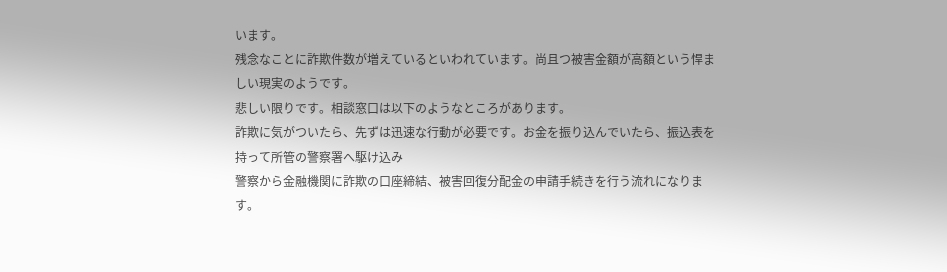います。
残念なことに詐欺件数が増えているといわれています。尚且つ被害金額が高額という悍ましい現実のようです。
悲しい限りです。相談窓口は以下のようなところがあります。
詐欺に気がついたら、先ずは迅速な行動が必要です。お金を振り込んでいたら、振込表を持って所管の警察署へ駆け込み
警察から金融機関に詐欺の口座締結、被害回復分配金の申請手続きを行う流れになります。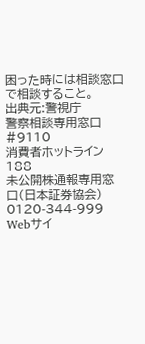困った時には相談窓口で相談すること。
出典元:警視庁
警察相談専用窓口 #9110
消費者ホットライン 188
未公開株通報専用窓口(日本証券協会)
0120-344-999
Webサイ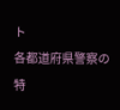ト
各都道府県警察の特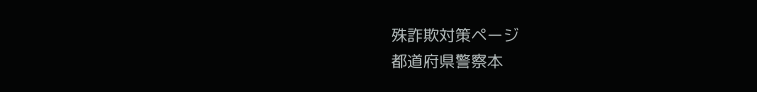殊詐欺対策ページ
都道府県警察本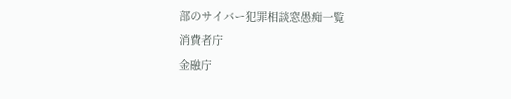部のサイバー犯罪相談窓愚痴一覧
消費者庁
金融庁